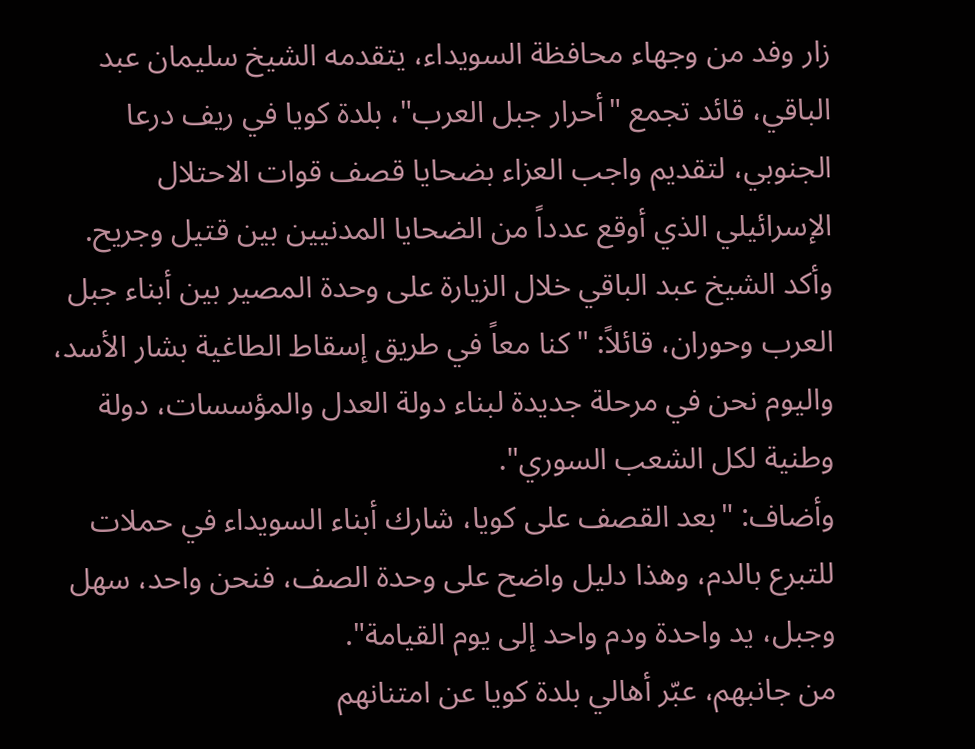زار وفد من وجهاء محافظة السويداء، يتقدمه الشيخ سليمان عبد الباقي، قائد تجمع "أحرار جبل العرب"، بلدة كويا في ريف درعا الجنوبي، لتقديم واجب العزاء بضحايا قصف قوات الاحتلال الإسرائيلي الذي أوقع عدداً من الضحايا المدنيين بين قتيل وجريح.
وأكد الشيخ عبد الباقي خلال الزيارة على وحدة المصير بين أبناء جبل العرب وحوران، قائلاً: "كنا معاً في طريق إسقاط الطاغية بشار الأسد، واليوم نحن في مرحلة جديدة لبناء دولة العدل والمؤسسات، دولة وطنية لكل الشعب السوري".
وأضاف: "بعد القصف على كويا، شارك أبناء السويداء في حملات للتبرع بالدم، وهذا دليل واضح على وحدة الصف، فنحن واحد، سهل وجبل، يد واحدة ودم واحد إلى يوم القيامة".
من جانبهم، عبّر أهالي بلدة كويا عن امتنانهم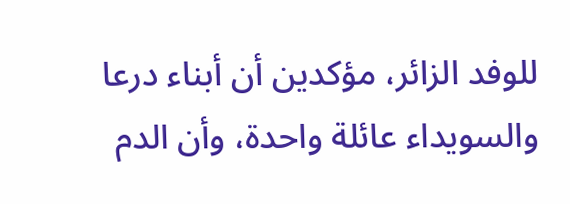للوفد الزائر، مؤكدين أن أبناء درعا والسويداء عائلة واحدة، وأن الدم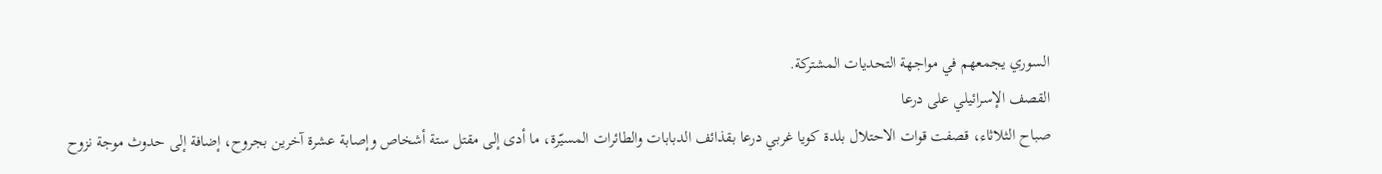السوري يجمعهم في مواجهة التحديات المشتركة.
القصف الإسرائيلي على درعا
صباح الثلاثاء، قصفت قوات الاحتلال بلدة كويا غربي درعا بقذائف الدبابات والطائرات المسيّرة، ما أدى إلى مقتل ستة أشخاص وإصابة عشرة آخرين بجروح، إضافة إلى حدوث موجة نزوح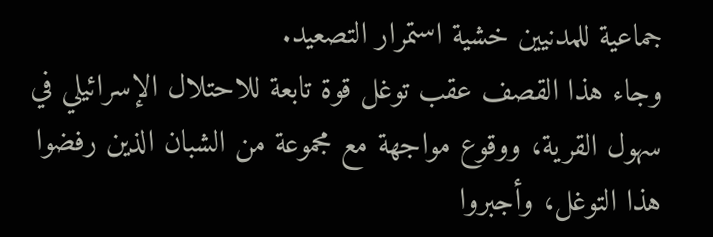جماعية للمدنيين خشية استمرار التصعيد.
وجاء هذا القصف عقب توغل قوة تابعة للاحتلال الإسرائيلي في سهول القرية، ووقوع مواجهة مع مجموعة من الشبان الذين رفضوا هذا التوغل، وأجبروا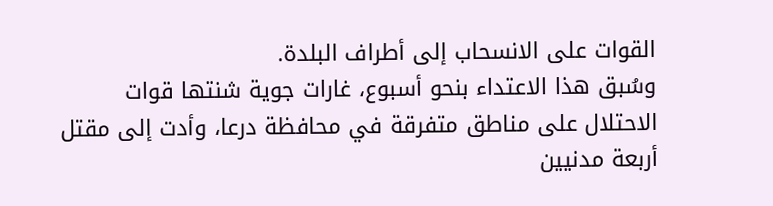القوات على الانسحاب إلى أطراف البلدة.
وسُبق هذا الاعتداء بنحو أسبوع، غارات جوية شنتها قوات الاحتلال على مناطق متفرقة في محافظة درعا، وأدت إلى مقتل أربعة مدنيين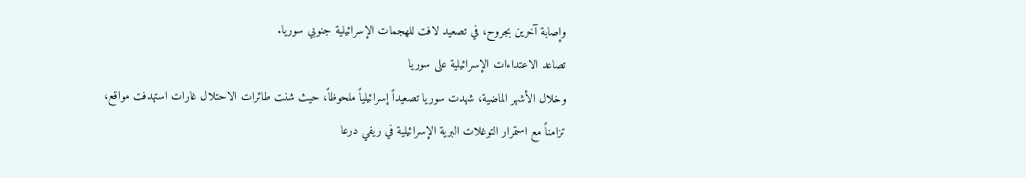وإصابة آخرين بجروح، في تصعيد لافت للهجمات الإسرائيلية جنوبي سوريا.
تصاعد الاعتداءات الإسرائيلية على سوريا
وخلال الأشهر الماضية، شهدت سوريا تصعيداً إسرائيلياً ملحوظاً، حيث شنت طائرات الاحتلال غارات استهدفت مواقع، تزامناً مع استمرار التوغلات البرية الإسرائيلية في ريفي درعا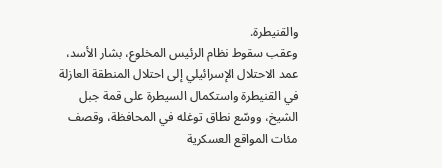والقنيطرة.
وعقب سقوط نظام الرئيس المخلوع، بشار الأسد، عمد الاحتلال الإسرائيلي إلى احتلال المنطقة العازلة في القنيطرة واستكمال السيطرة على قمة جبل الشيخ، ووسّع نطاق توغله في المحافظة، وقصف مئات المواقع العسكرية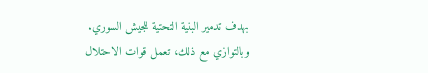بهدف تدمير البنية التحتية للجيش السوري.
وبالتوازي مع ذلك، تعمل قوات الاحتلال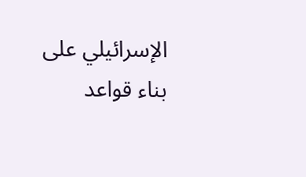الإسرائيلي على بناء قواعد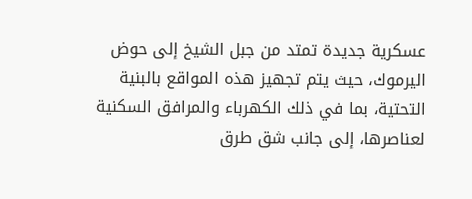عسكرية جديدة تمتد من جبل الشيخ إلى حوض اليرموك، حيث يتم تجهيز هذه المواقع بالبنية التحتية، بما في ذلك الكهرباء والمرافق السكنية لعناصرها، إلى جانب شق طرق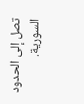تصل إلى الحدود السورية.